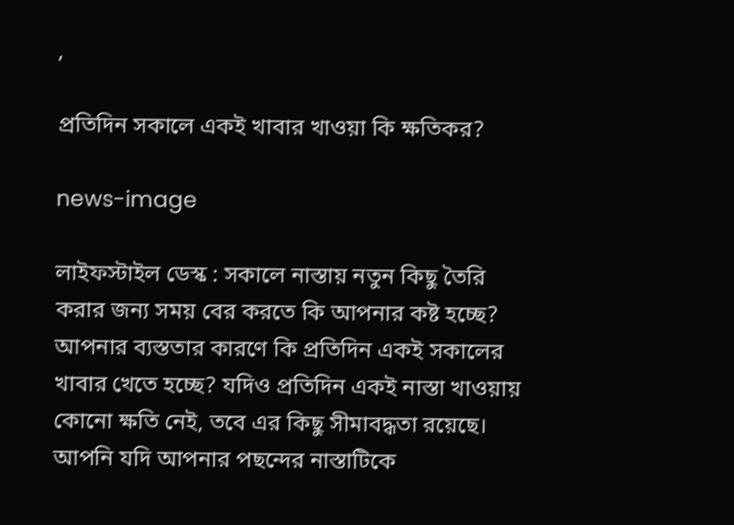,

প্রতিদিন সকালে একই খাবার খাওয়া কি ক্ষতিকর?

news-image

লাইফস্টাইল ডেস্ক : সকালে নাস্তায় নতুন কিছু তৈরি করার জন্য সময় বের করতে কি আপনার কষ্ট হচ্ছে? আপনার ব্যস্ততার কারণে কি প্রতিদিন একই সকালের খাবার খেতে হচ্ছে? যদিও প্রতিদিন একই নাস্তা খাওয়ায় কোনো ক্ষতি নেই, তবে এর কিছু সীমাবদ্ধতা রয়েছে। আপনি যদি আপনার পছন্দের নাস্তাটিকে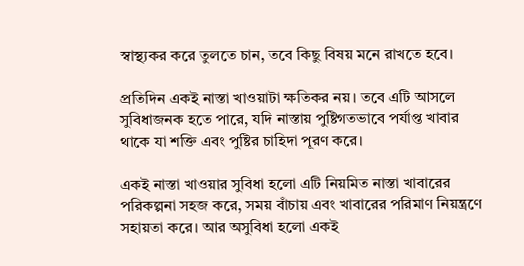স্বাস্থ্যকর করে তুলতে চান, তবে কিছু বিষয় মনে রাখতে হবে।

প্রতিদিন একই নাস্তা খাওয়াটা ক্ষতিকর নয়। তবে এটি আসলে সুবিধাজনক হতে পারে, যদি নাস্তায় পুষ্টিগতভাবে পর্যাপ্ত খাবার থাকে যা শক্তি এবং পুষ্টির চাহিদা পূরণ করে।

একই নাস্তা খাওয়ার সুবিধা হলো এটি নিয়মিত নাস্তা খাবারের পরিকল্পনা সহজ করে, সময় বাঁচায় এবং খাবারের পরিমাণ নিয়ন্ত্রণে সহায়তা করে। আর অসুবিধা হলো একই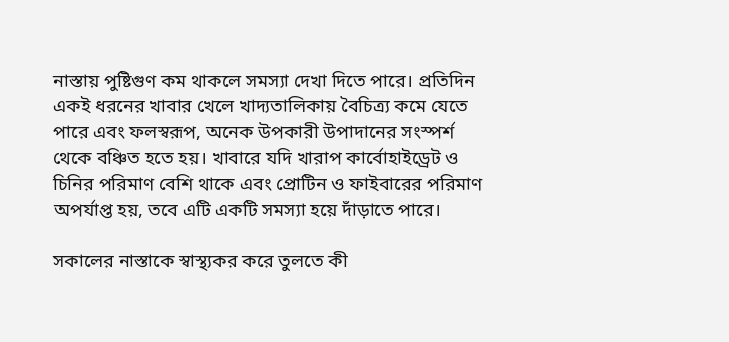নাস্তায় পুষ্টিগুণ কম থাকলে সমস্যা দেখা দিতে পারে। প্রতিদিন একই ধরনের খাবার খেলে খাদ্যতালিকায় বৈচিত্র্য কমে যেতে পারে এবং ফলস্বরূপ, অনেক উপকারী উপাদানের সংস্পর্শ থেকে বঞ্চিত হতে হয়। খাবারে যদি খারাপ কার্বোহাইড্রেট ও চিনির পরিমাণ বেশি থাকে এবং প্রোটিন ও ফাইবারের পরিমাণ অপর্যাপ্ত হয়, তবে এটি একটি সমস্যা হয়ে দাঁড়াতে পারে।

সকালের নাস্তাকে স্বাস্থ্যকর করে তুলতে কী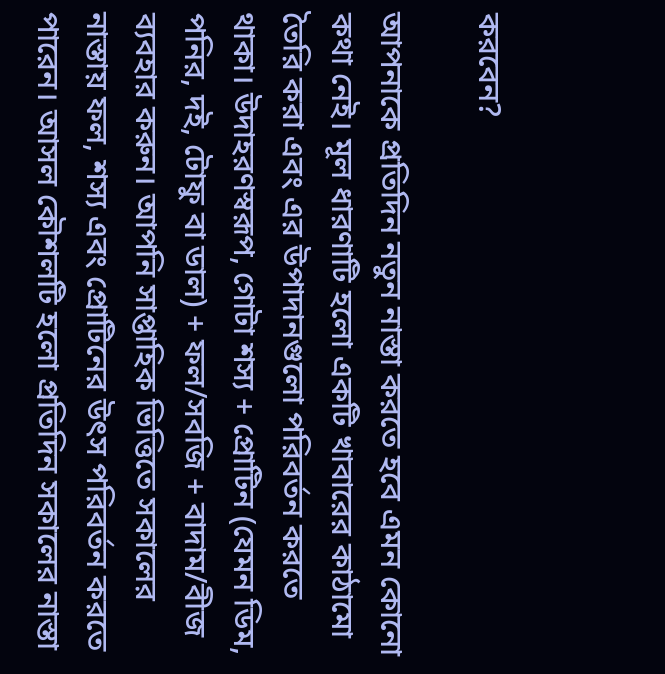করবেন?

আপনাকে প্রতিদিন নতুন নাস্তা করতে হবে এমন কোনো কথা নেই। মূল ধারণাটি হলো একটি খাবারের কাঠামো তৈরি করা এবং এর উপাদানগুলো পরিবর্তন করতে থাকা। উদাহরণস্বরূপ, গোটা শস্য + প্রোটিন (যেমন ডিম, পনির, দই, টোফু বা ডাল) + ফল/সবজি + বাদাম/বীজ ব্যবহার করুন। আপনি সাপ্তাহিক ভিত্তিতে সকালের নাস্তায় ফল, শস্য এবং প্রোটিনের উৎস পরিবর্তন করতে পারেন। আসল কৌশলটি হলো প্রতিদিন সকালের নাস্তা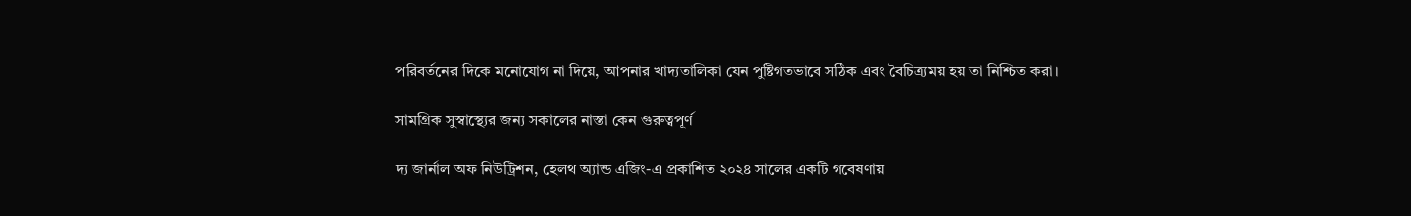পরিবর্তনের দিকে মনোযোগ না দিয়ে, আপনার খাদ্যতালিকা যেন পুষ্টিগতভাবে সঠিক এবং বৈচিত্র্যময় হয় তা নিশ্চিত করা।

সামগ্রিক সুস্বাস্থ্যের জন্য সকালের নাস্তা কেন গুরুত্বপূর্ণ

দ্য জার্নাল অফ নিউট্রিশন, হেলথ অ্যান্ড এজিং-এ প্রকাশিত ২০২৪ সালের একটি গবেষণায়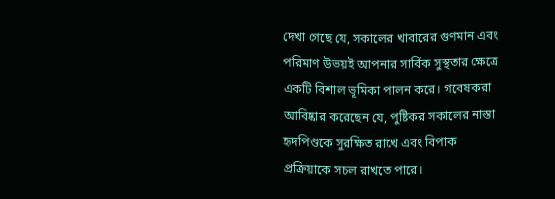দেখা গেছে যে, সকালের খাবারের গুণমান এবং পরিমাণ উভয়ই আপনার সার্বিক সুস্থতার ক্ষেত্রে একটি বিশাল ভূমিকা পালন করে। গবেষকরা আবিষ্কার করেছেন যে, পুষ্টিকর সকালের নাস্তা হৃদপিণ্ডকে সুরক্ষিত রাখে এবং বিপাক প্রক্রিয়াকে সচল রাখতে পারে।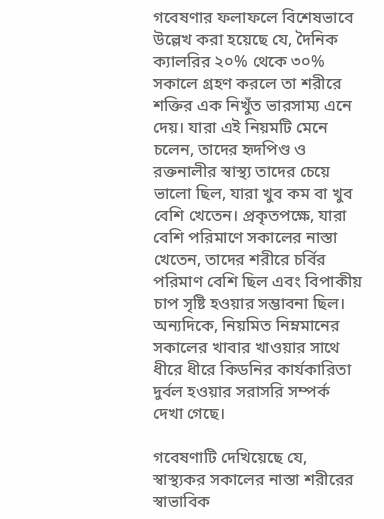গবেষণার ফলাফলে বিশেষভাবে উল্লেখ করা হয়েছে যে, দৈনিক ক্যালরির ২০% থেকে ৩০% সকালে গ্রহণ করলে তা শরীরে শক্তির এক নিখুঁত ভারসাম্য এনে দেয়। যারা এই নিয়মটি মেনে চলেন, তাদের হৃদপিণ্ড ও রক্তনালীর স্বাস্থ্য তাদের চেয়ে ভালো ছিল, যারা খুব কম বা খুব বেশি খেতেন। প্রকৃতপক্ষে, যারা বেশি পরিমাণে সকালের নাস্তা খেতেন, তাদের শরীরে চর্বির পরিমাণ বেশি ছিল এবং বিপাকীয় চাপ সৃষ্টি হওয়ার সম্ভাবনা ছিল। অন্যদিকে, নিয়মিত নিম্নমানের সকালের খাবার খাওয়ার সাথে ধীরে ধীরে কিডনির কার্যকারিতা দুর্বল হওয়ার সরাসরি সম্পর্ক দেখা গেছে।

গবেষণাটি দেখিয়েছে যে, স্বাস্থ্যকর সকালের নাস্তা শরীরের স্বাভাবিক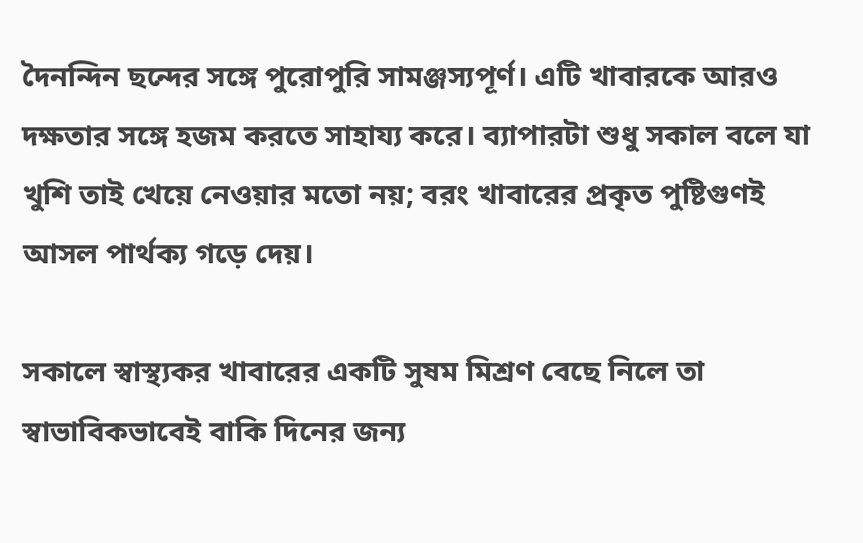দৈনন্দিন ছন্দের সঙ্গে পুরোপুরি সামঞ্জস্যপূর্ণ। এটি খাবারকে আরও দক্ষতার সঙ্গে হজম করতে সাহায্য করে। ব্যাপারটা শুধু সকাল বলে যা খুশি তাই খেয়ে নেওয়ার মতো নয়; বরং খাবারের প্রকৃত পুষ্টিগুণই আসল পার্থক্য গড়ে দেয়।

সকালে স্বাস্থ্যকর খাবারের একটি সুষম মিশ্রণ বেছে নিলে তা স্বাভাবিকভাবেই বাকি দিনের জন্য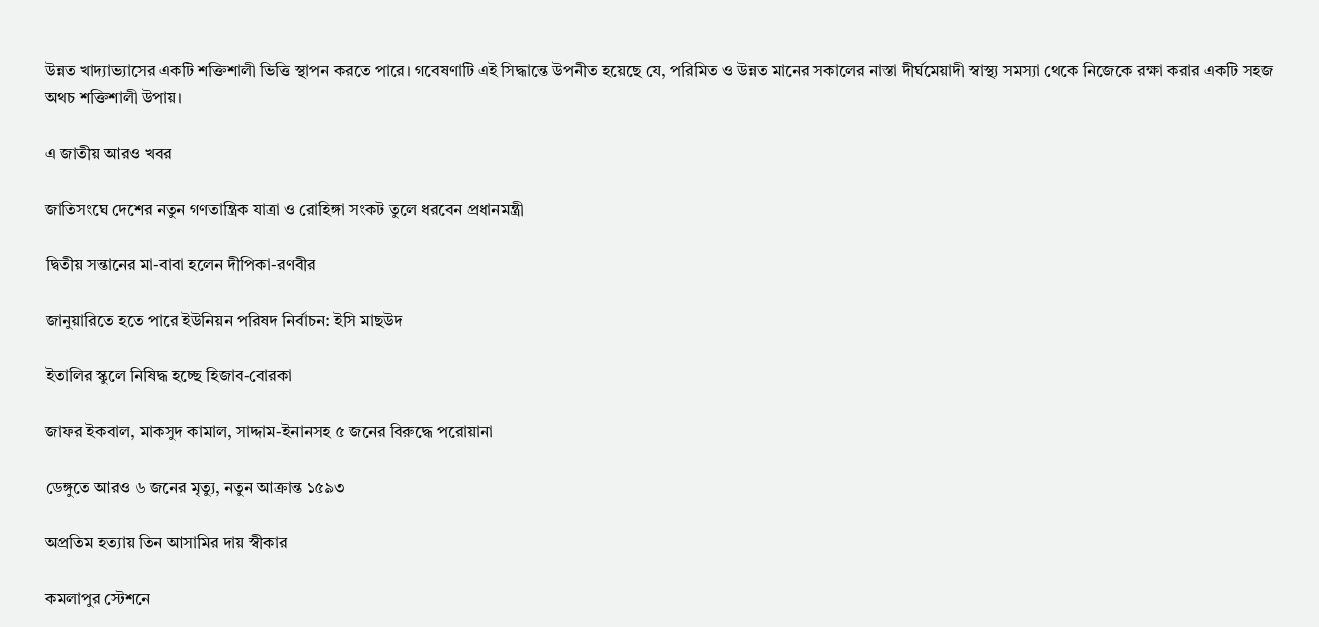উন্নত খাদ্যাভ্যাসের একটি শক্তিশালী ভিত্তি স্থাপন করতে পারে। গবেষণাটি এই সিদ্ধান্তে উপনীত হয়েছে যে, পরিমিত ও উন্নত মানের সকালের নাস্তা দীর্ঘমেয়াদী স্বাস্থ্য সমস্যা থেকে নিজেকে রক্ষা করার একটি সহজ অথচ শক্তিশালী উপায়।

এ জাতীয় আরও খবর

জাতিসংঘে দেশের নতুন গণতান্ত্রিক যাত্রা ও রোহিঙ্গা সংকট তুলে ধরবেন প্রধানমন্ত্রী

দ্বিতীয় সন্তানের মা-বাবা হলেন দীপিকা-রণবীর

জানুয়ারিতে হতে পারে ইউনিয়ন পরিষদ নির্বাচন: ইসি মাছউদ

ইতালির স্কুলে নিষিদ্ধ হচ্ছে হিজাব-বোরকা

জাফর ইকবাল, মাকসুদ কামাল, সাদ্দাম-ইনানসহ ৫ জনের বিরুদ্ধে পরোয়ানা

ডেঙ্গুতে আরও ৬ জনের মৃত্যু, নতুন আক্রান্ত ১৫৯৩

অপ্রতিম হত্যায় তিন আসামির দায় স্বীকার

কমলাপুর স্টেশনে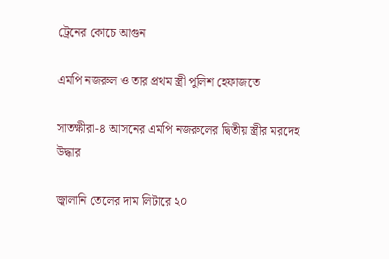ট্রেনের কোচে আগুন

এমপি নজরুল ও তার প্রথম স্ত্রী পুলিশ হেফাজতে

সাতক্ষীরা-৪ আসনের এমপি নজরুলের দ্বিতীয় স্ত্রীর মরদেহ উদ্ধার

জ্বালানি তেলের দাম লিটারে ২০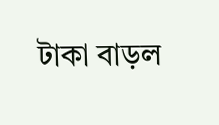টাকা বাড়ল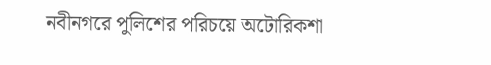নবীনগরে পুলিশের পরিচয়ে অটোরিকশা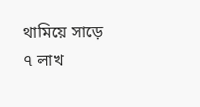থামিয়ে সাড়ে ৭ লাখ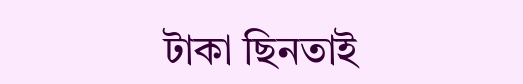টাকা ছিনতাই